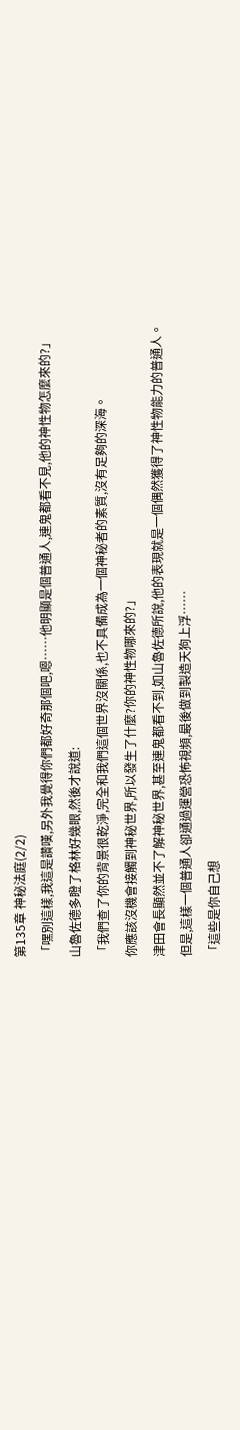第135章 神秘法庭(2/2)
「嘿別這樣,我這是讚嘆,另外我覺得你們都好奇那個吧,嗯……他明顯是個普通人,連鬼都看不見,他的神性物怎麼來的?」
山魯佐德多瞪了格林好幾眼,然後才說道:
「我們查了你的背景很乾淨,完全和我們這個世界沒關係,也不具備成為一個神秘者的素質,沒有足夠的深海。
你應該沒機會接觸到神秘世界,所以發生了什麼?你的神性物哪來的?」
津田會長顯然並不了解神秘世界,甚至連鬼都看不到,如山魯佐德所說,他的表現就是一個偶然獲得了神性物能力的普通人。
但是,這樣一個普通人卻通過運營恐怖視頻,最後做到製造天狗上浮……
「這些是你自己想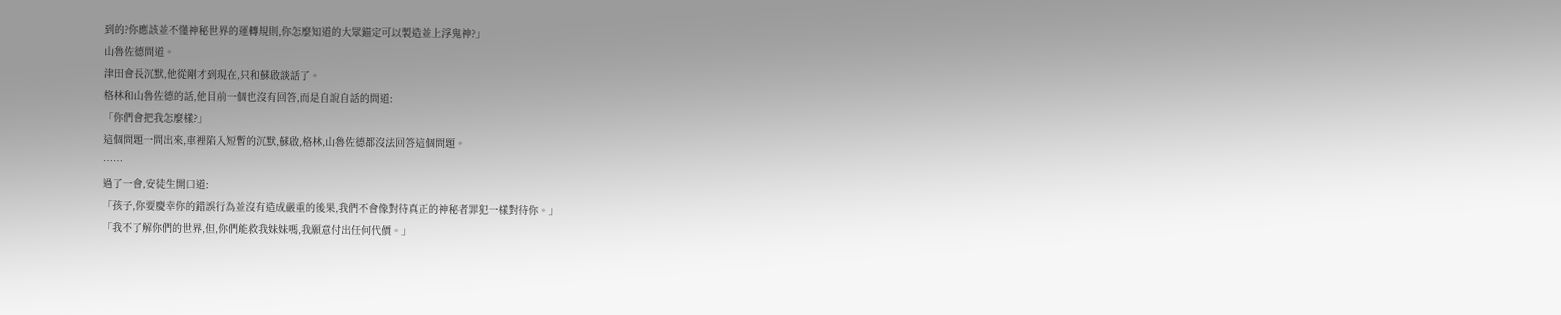到的?你應該並不懂神秘世界的運轉規則,你怎麼知道的大眾錨定可以製造並上浮鬼神?」
山魯佐德問道。
津田會長沉默,他從剛才到現在,只和蘇啟談話了。
格林和山魯佐德的話,他目前一個也沒有回答,而是自說自話的問道:
「你們會把我怎麼樣?」
這個問題一問出來,車裡陷入短暫的沉默,蘇啟,格林,山魯佐德都沒法回答這個問題。
……
過了一會,安徒生開口道:
「孩子,你要慶幸你的錯誤行為並沒有造成嚴重的後果,我們不會像對待真正的神秘者罪犯一樣對待你。」
「我不了解你們的世界,但,你們能救我妹妹嗎,我願意付出任何代價。」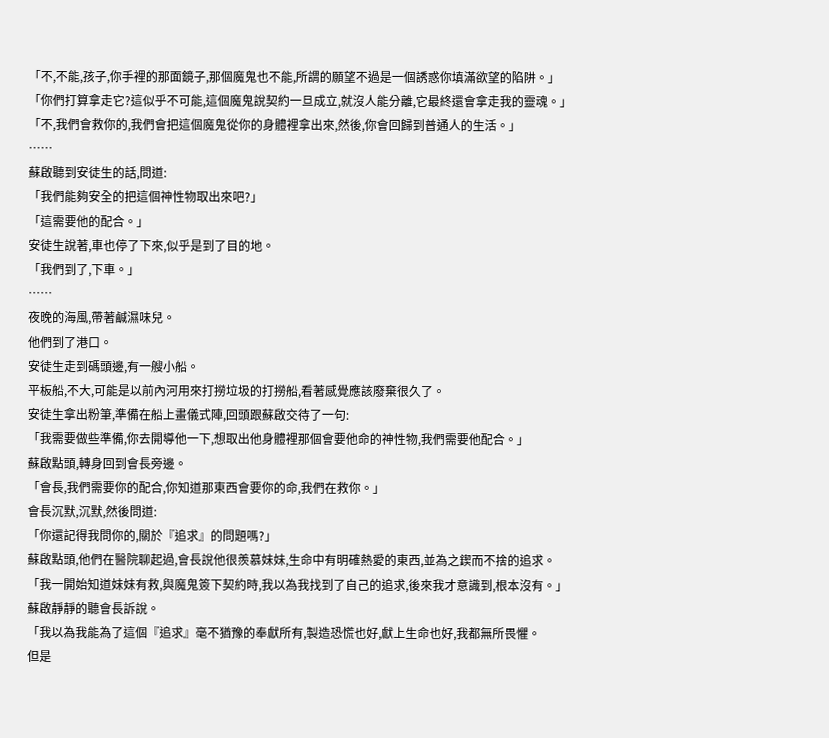「不,不能,孩子,你手裡的那面鏡子,那個魔鬼也不能,所謂的願望不過是一個誘惑你填滿欲望的陷阱。」
「你們打算拿走它?這似乎不可能,這個魔鬼說契約一旦成立,就沒人能分離,它最終還會拿走我的靈魂。」
「不,我們會救你的,我們會把這個魔鬼從你的身體裡拿出來,然後,你會回歸到普通人的生活。」
……
蘇啟聽到安徒生的話,問道:
「我們能夠安全的把這個神性物取出來吧?」
「這需要他的配合。」
安徒生說著,車也停了下來,似乎是到了目的地。
「我們到了,下車。」
……
夜晚的海風,帶著鹹濕味兒。
他們到了港口。
安徒生走到碼頭邊,有一艘小船。
平板船,不大,可能是以前內河用來打撈垃圾的打撈船,看著感覺應該廢棄很久了。
安徒生拿出粉筆,準備在船上畫儀式陣,回頭跟蘇啟交待了一句:
「我需要做些準備,你去開導他一下,想取出他身體裡那個會要他命的神性物,我們需要他配合。」
蘇啟點頭,轉身回到會長旁邊。
「會長,我們需要你的配合,你知道那東西會要你的命,我們在救你。」
會長沉默,沉默,然後問道:
「你還記得我問你的,關於『追求』的問題嗎?」
蘇啟點頭,他們在醫院聊起過,會長說他很羨慕妹妹,生命中有明確熱愛的東西,並為之鍥而不捨的追求。
「我一開始知道妹妹有救,與魔鬼簽下契約時,我以為我找到了自己的追求,後來我才意識到,根本沒有。」
蘇啟靜靜的聽會長訴說。
「我以為我能為了這個『追求』毫不猶豫的奉獻所有,製造恐慌也好,獻上生命也好,我都無所畏懼。
但是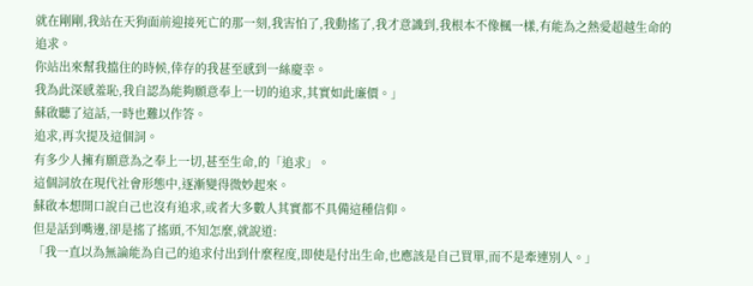就在剛剛,我站在天狗面前迎接死亡的那一刻,我害怕了,我動搖了,我才意識到,我根本不像楓一樣,有能為之熱愛超越生命的追求。
你站出來幫我擋住的時候,倖存的我甚至感到一絲慶幸。
我為此深感羞恥,我自認為能夠願意奉上一切的追求,其實如此廉價。」
蘇啟聽了這話,一時也難以作答。
追求,再次提及這個詞。
有多少人擁有願意為之奉上一切,甚至生命,的「追求」。
這個詞放在現代社會形態中,逐漸變得微妙起來。
蘇啟本想開口說自己也沒有追求,或者大多數人其實都不具備這種信仰。
但是話到嘴邊,卻是搖了搖頭,不知怎麼,就說道:
「我一直以為無論能為自己的追求付出到什麼程度,即使是付出生命,也應該是自己買單,而不是牽連別人。」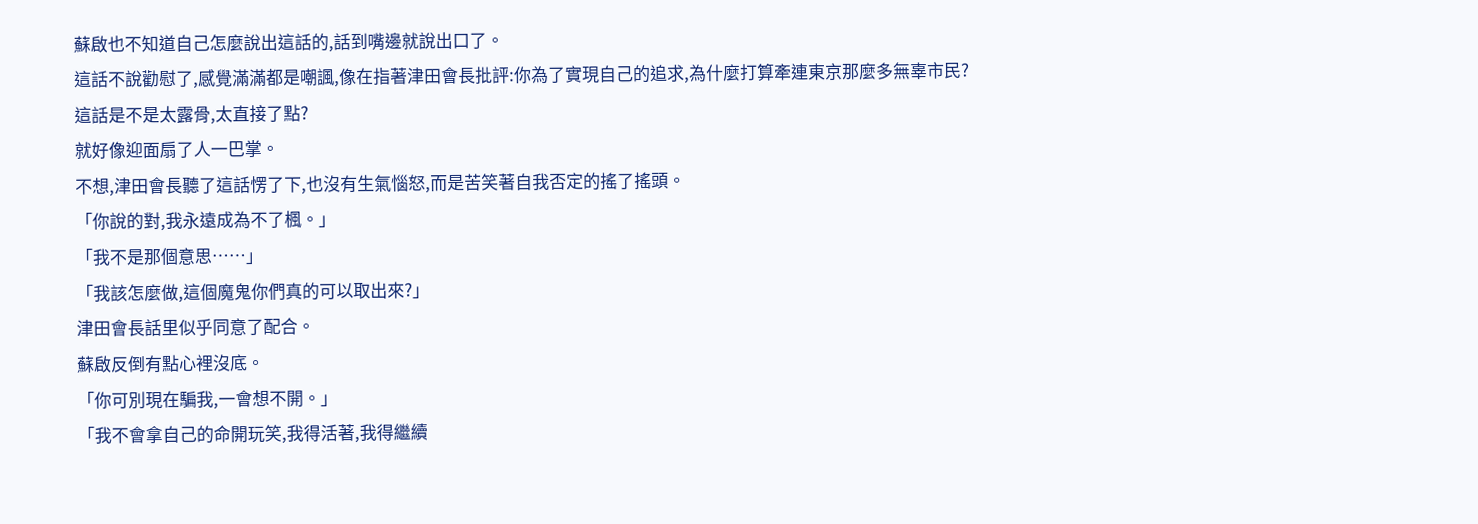蘇啟也不知道自己怎麼說出這話的,話到嘴邊就說出口了。
這話不說勸慰了,感覺滿滿都是嘲諷,像在指著津田會長批評:你為了實現自己的追求,為什麼打算牽連東京那麼多無辜市民?
這話是不是太露骨,太直接了點?
就好像迎面扇了人一巴掌。
不想,津田會長聽了這話愣了下,也沒有生氣惱怒,而是苦笑著自我否定的搖了搖頭。
「你說的對,我永遠成為不了楓。」
「我不是那個意思……」
「我該怎麼做,這個魔鬼你們真的可以取出來?」
津田會長話里似乎同意了配合。
蘇啟反倒有點心裡沒底。
「你可別現在騙我,一會想不開。」
「我不會拿自己的命開玩笑,我得活著,我得繼續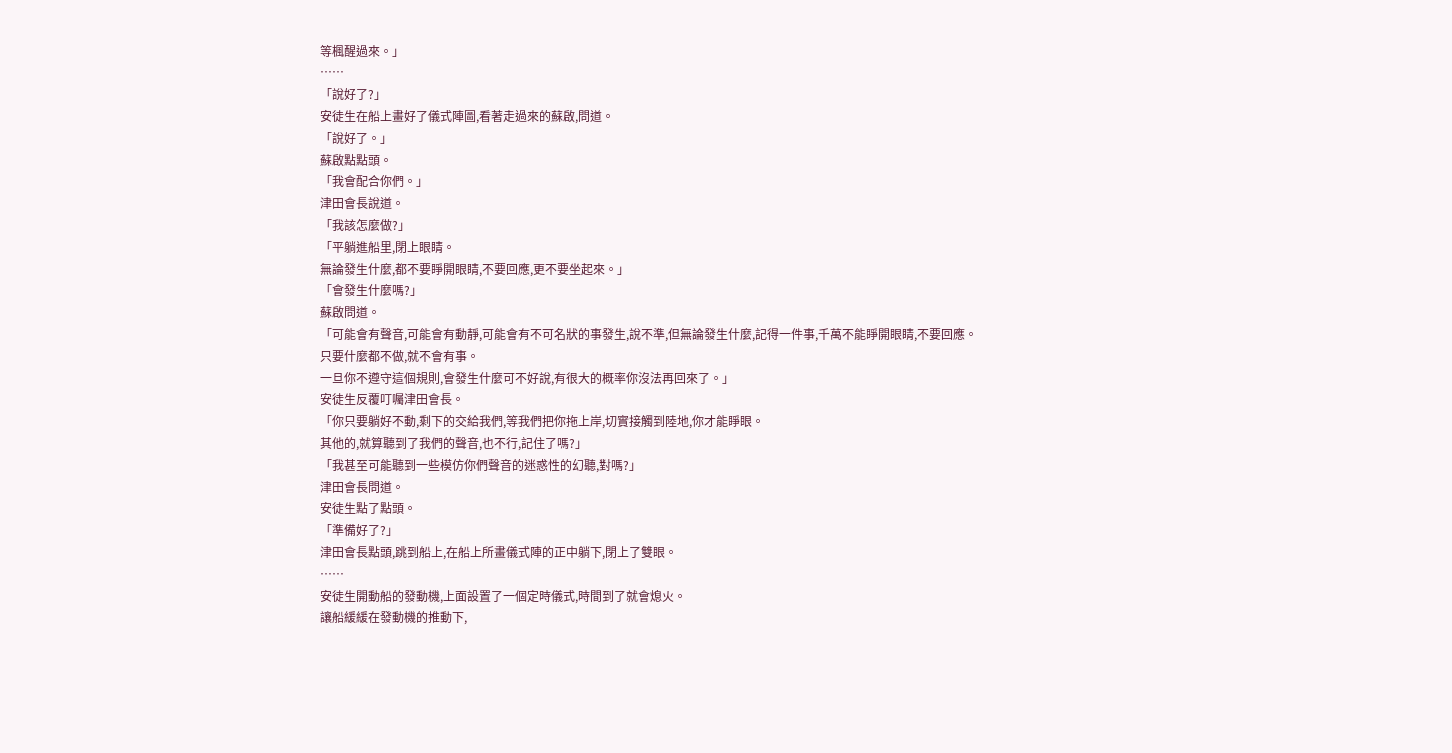等楓醒過來。」
……
「說好了?」
安徒生在船上畫好了儀式陣圖,看著走過來的蘇啟,問道。
「說好了。」
蘇啟點點頭。
「我會配合你們。」
津田會長說道。
「我該怎麼做?」
「平躺進船里,閉上眼睛。
無論發生什麼,都不要睜開眼睛,不要回應,更不要坐起來。」
「會發生什麼嗎?」
蘇啟問道。
「可能會有聲音,可能會有動靜,可能會有不可名狀的事發生,說不準,但無論發生什麼,記得一件事,千萬不能睜開眼睛,不要回應。
只要什麼都不做,就不會有事。
一旦你不遵守這個規則,會發生什麼可不好說,有很大的概率你沒法再回來了。」
安徒生反覆叮囑津田會長。
「你只要躺好不動,剩下的交給我們,等我們把你拖上岸,切實接觸到陸地,你才能睜眼。
其他的,就算聽到了我們的聲音,也不行,記住了嗎?」
「我甚至可能聽到一些模仿你們聲音的迷惑性的幻聽,對嗎?」
津田會長問道。
安徒生點了點頭。
「準備好了?」
津田會長點頭,跳到船上,在船上所畫儀式陣的正中躺下,閉上了雙眼。
……
安徒生開動船的發動機,上面設置了一個定時儀式,時間到了就會熄火。
讓船緩緩在發動機的推動下,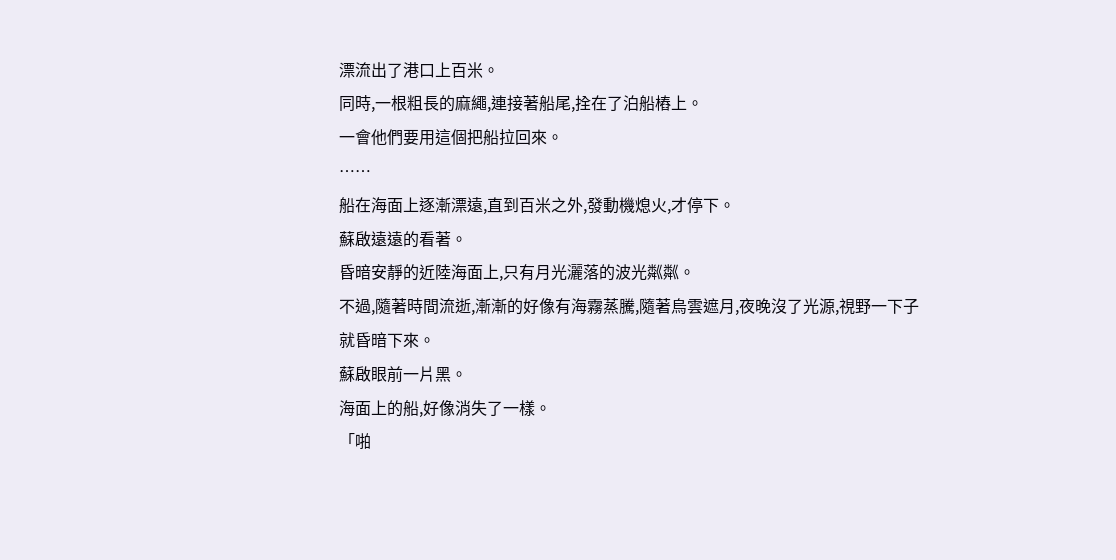漂流出了港口上百米。
同時,一根粗長的麻繩,連接著船尾,拴在了泊船樁上。
一會他們要用這個把船拉回來。
……
船在海面上逐漸漂遠,直到百米之外,發動機熄火,才停下。
蘇啟遠遠的看著。
昏暗安靜的近陸海面上,只有月光灑落的波光粼粼。
不過,隨著時間流逝,漸漸的好像有海霧蒸騰,隨著烏雲遮月,夜晚沒了光源,視野一下子就昏暗下來。
蘇啟眼前一片黑。
海面上的船,好像消失了一樣。
「啪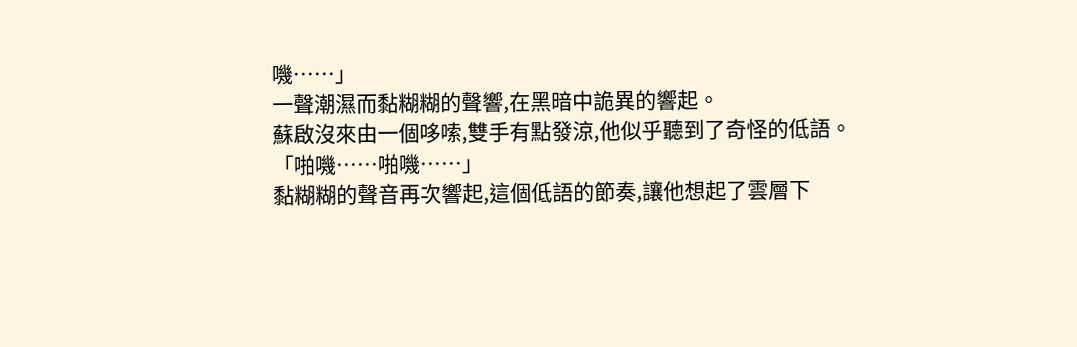嘰……」
一聲潮濕而黏糊糊的聲響,在黑暗中詭異的響起。
蘇啟沒來由一個哆嗦,雙手有點發涼,他似乎聽到了奇怪的低語。
「啪嘰……啪嘰……」
黏糊糊的聲音再次響起,這個低語的節奏,讓他想起了雲層下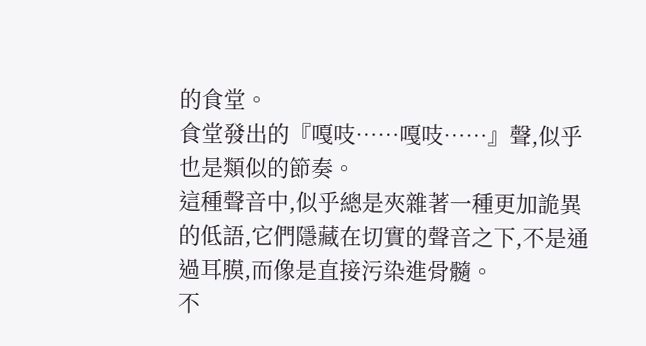的食堂。
食堂發出的『嘎吱……嘎吱……』聲,似乎也是類似的節奏。
這種聲音中,似乎總是夾雜著一種更加詭異的低語,它們隱藏在切實的聲音之下,不是通過耳膜,而像是直接污染進骨髓。
不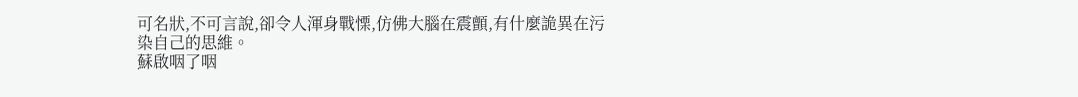可名狀,不可言說,卻令人渾身戰慄,仿佛大腦在震顫,有什麼詭異在污染自己的思維。
蘇啟咽了咽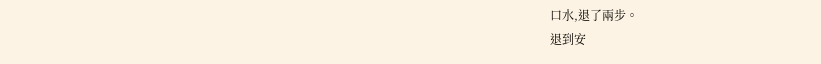口水,退了兩步。
退到安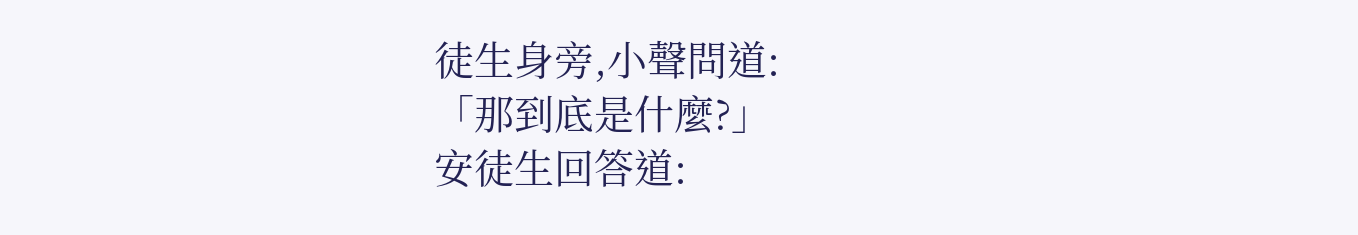徒生身旁,小聲問道:
「那到底是什麼?」
安徒生回答道: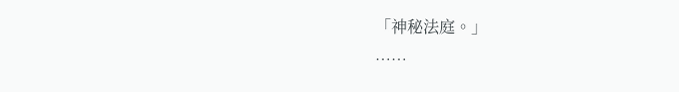「神秘法庭。」
……